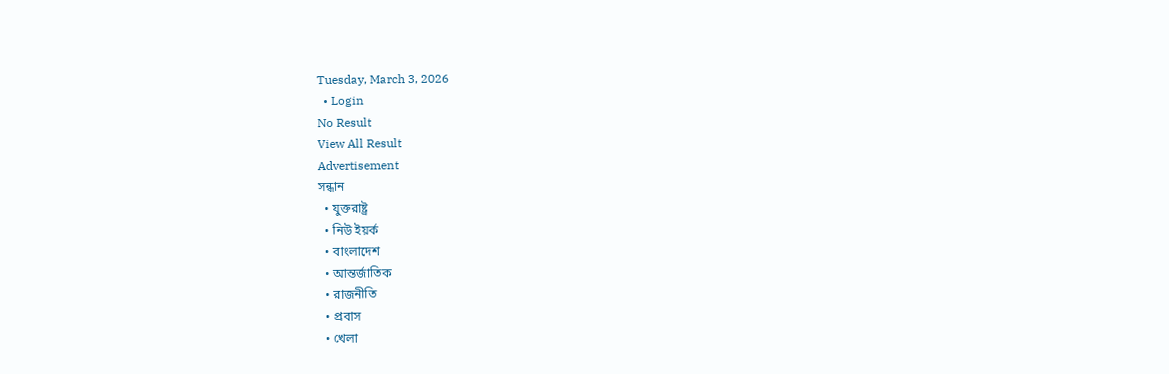Tuesday, March 3, 2026
  • Login
No Result
View All Result
Advertisement
সন্ধান
  • যুক্তরাষ্ট্র
  • নিউ ইয়র্ক
  • বাংলাদেশ
  • আন্তর্জাতিক
  • রাজনীতি
  • প্রবাস
  • খেলা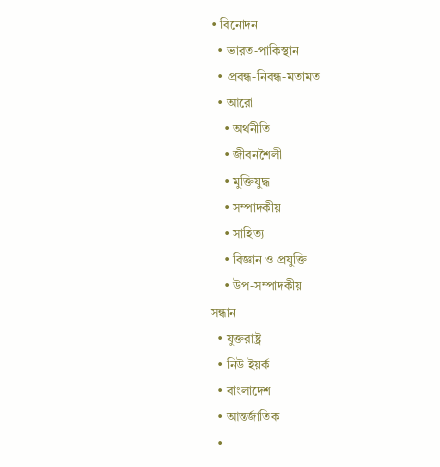• বিনোদন
  • ভারত-পাকিস্থান
  • প্রবন্ধ-নিবন্ধ-মতামত
  • আরো
    • অর্থনীতি
    • জীবনশৈলী
    • মুক্তিযুদ্ধ
    • সম্পাদকীয়
    • সাহিত্য
    • বিজ্ঞান ও প্রযুক্তি
    • উপ-সম্পাদকীয়
সন্ধান
  • যুক্তরাষ্ট্র
  • নিউ ইয়র্ক
  • বাংলাদেশ
  • আন্তর্জাতিক
  •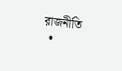রাজনীতি
  •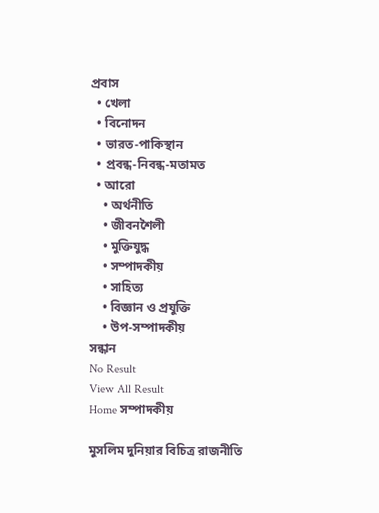প্রবাস
  • খেলা
  • বিনোদন
  • ভারত-পাকিস্থান
  • প্রবন্ধ-নিবন্ধ-মতামত
  • আরো
    • অর্থনীতি
    • জীবনশৈলী
    • মুক্তিযুদ্ধ
    • সম্পাদকীয়
    • সাহিত্য
    • বিজ্ঞান ও প্রযুক্তি
    • উপ-সম্পাদকীয়
সন্ধান
No Result
View All Result
Home সম্পাদকীয়

মুসলিম দুনিয়ার বিচিত্র রাজনীতি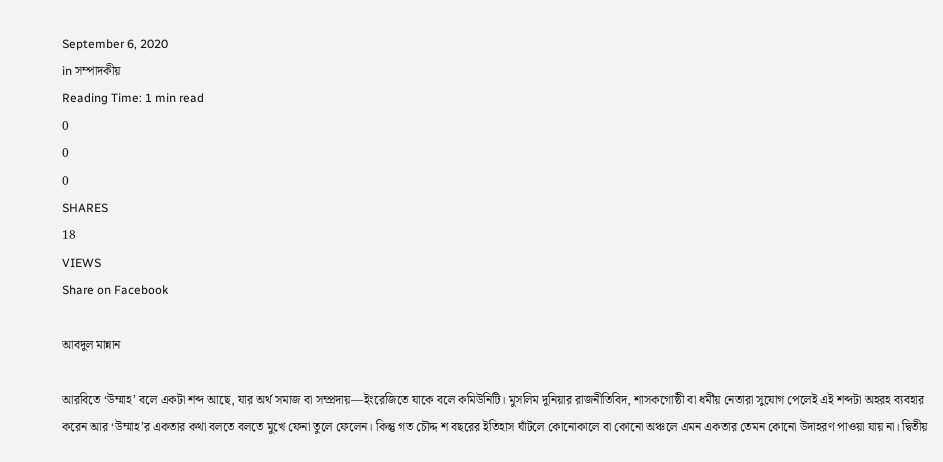September 6, 2020
in সম্পাদকীয়
Reading Time: 1 min read
0
0
0
SHARES
18
VIEWS
Share on Facebook

আবদুল মান্নান

আরবিতে ‘উম্মাহ’ বলে একটা শব্দ আছে, যার অর্থ সমাজ বা সম্প্রদায়—ইংরেজিতে যাকে বলে কমিউনিটি। মুসলিম দুনিয়ার রাজনীতিবিদ, শাসকগোষ্ঠী বা ধর্মীয় নেতারা সুযোগ পেলেই এই শব্দটা অহরহ ব্যবহার করেন আর ‘উম্মাহ’র একতার কথা বলতে বলতে মুখে ফেনা তুলে ফেলেন। কিন্তু গত চৌদ্দ শ বছরের ইতিহাস ঘাঁটলে কোনোকালে বা কোনো অঞ্চলে এমন একতার তেমন কোনো উদাহরণ পাওয়া যায় না। দ্বিতীয়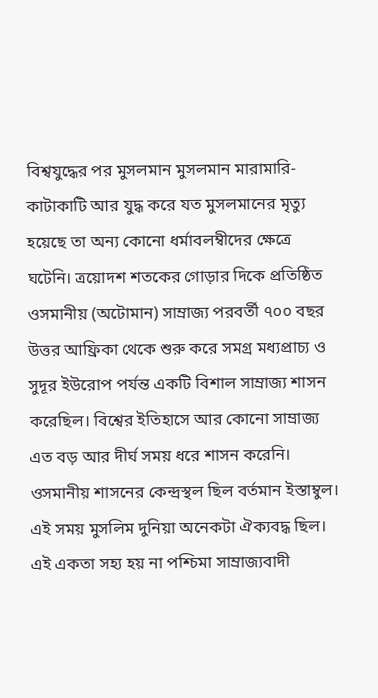বিশ্বযুদ্ধের পর মুসলমান মুসলমান মারামারি-কাটাকাটি আর যুদ্ধ করে যত মুসলমানের মৃত্যু হয়েছে তা অন্য কোনো ধর্মাবলম্বীদের ক্ষেত্রে ঘটেনি। ত্রয়োদশ শতকের গোড়ার দিকে প্রতিষ্ঠিত ওসমানীয় (অটোমান) সাম্রাজ্য পরবর্তী ৭০০ বছর উত্তর আফ্রিকা থেকে শুরু করে সমগ্র মধ্যপ্রাচ্য ও সুদূর ইউরোপ পর্যন্ত একটি বিশাল সাম্রাজ্য শাসন করেছিল। বিশ্বের ইতিহাসে আর কোনো সাম্রাজ্য এত বড় আর দীর্ঘ সময় ধরে শাসন করেনি। ওসমানীয় শাসনের কেন্দ্রস্থল ছিল বর্তমান ইস্তাম্বুল। এই সময় মুসলিম দুনিয়া অনেকটা ঐক্যবদ্ধ ছিল। এই একতা সহ্য হয় না পশ্চিমা সাম্রাজ্যবাদী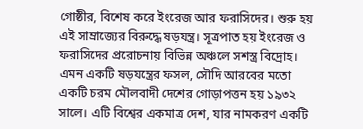গোষ্ঠীর, বিশেষ করে ইংরেজ আর ফরাসিদের। শুরু হয় এই সাম্রাজ্যের বিরুদ্ধে ষড়যন্ত্র। সূত্রপাত হয় ইংরেজ ও ফরাসিদের প্ররোচনায় বিভিন্ন অঞ্চলে সশস্ত্র বিদ্রোহ। এমন একটি ষড়যন্ত্রের ফসল, সৌদি আরবের মতো একটি চরম মৌলবাদী দেশের গোড়াপত্তন হয় ১৯৩২ সালে। এটি বিশ্বের একমাত্র দেশ, যার নামকরণ একটি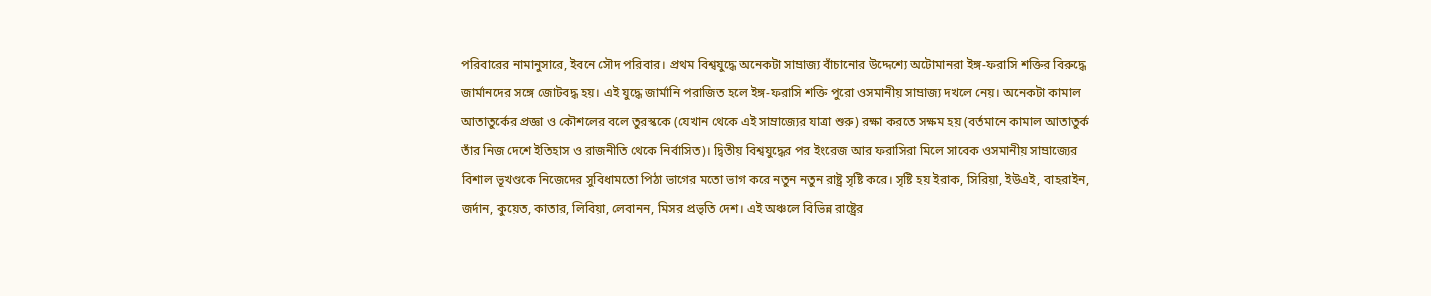পরিবারের নামানুসারে, ইবনে সৌদ পরিবার। প্রথম বিশ্বযুদ্ধে অনেকটা সাম্রাজ্য বাঁচানোর উদ্দেশ্যে অটোমানরা ইঙ্গ-ফরাসি শক্তির বিরুদ্ধে জার্মানদের সঙ্গে জোটবদ্ধ হয়। এই যুদ্ধে জার্মানি পরাজিত হলে ইঙ্গ-ফরাসি শক্তি পুরো ওসমানীয় সাম্রাজ্য দখলে নেয়। অনেকটা কামাল আতাতুর্কের প্রজ্ঞা ও কৌশলের বলে তুরস্ককে (যেখান থেকে এই সাম্রাজ্যের যাত্রা শুরু) রক্ষা করতে সক্ষম হয় (বর্তমানে কামাল আতাতুর্ক তাঁর নিজ দেশে ইতিহাস ও রাজনীতি থেকে নির্বাসিত)। দ্বিতীয় বিশ্বযুদ্ধের পর ইংরেজ আর ফরাসিরা মিলে সাবেক ওসমানীয় সাম্রাজ্যের বিশাল ভূখণ্ডকে নিজেদের সুবিধামতো পিঠা ভাগের মতো ভাগ করে নতুন নতুন রাষ্ট্র সৃষ্টি করে। সৃষ্টি হয় ইরাক, সিরিয়া, ইউএই, বাহরাইন, জর্দান, কুয়েত, কাতার, লিবিয়া, লেবানন, মিসর প্রভৃতি দেশ। এই অঞ্চলে বিভিন্ন রাষ্ট্রের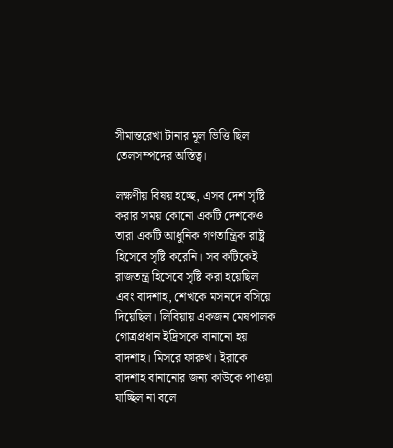সীমান্তরেখা টানার মূল ভিত্তি ছিল তেলসম্পদের অস্তিত্ব।

লক্ষণীয় বিষয় হচ্ছে, এসব দেশ সৃষ্টি করার সময় কোনো একটি দেশকেও তারা একটি আধুনিক গণতান্ত্রিক রাষ্ট্র হিসেবে সৃষ্টি করেনি। সব কটিকেই রাজতন্ত্র হিসেবে সৃষ্টি করা হয়েছিল এবং বাদশাহ, শেখকে মসনদে বসিয়ে দিয়েছিল। লিবিয়ায় একজন মেষপালক গোত্রপ্রধান ইদ্রিসকে বানানো হয় বাদশাহ। মিসরে ফারুখ। ইরাকে বাদশাহ বানানোর জন্য কাউকে পাওয়া যাচ্ছিল না বলে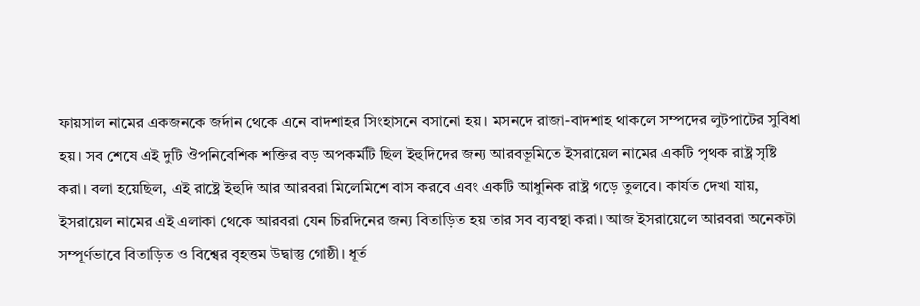ফায়সাল নামের একজনকে জর্দান থেকে এনে বাদশাহর সিংহাসনে বসানো হয়। মসনদে রাজা-বাদশাহ থাকলে সম্পদের লুটপাটের সুবিধা হয়। সব শেষে এই দুটি ঔপনিবেশিক শক্তির বড় অপকর্মটি ছিল ইহুদিদের জন্য আরবভূমিতে ইসরায়েল নামের একটি পৃথক রাষ্ট্র সৃষ্টি করা। বলা হয়েছিল, এই রাষ্ট্রে ইহুদি আর আরবরা মিলেমিশে বাস করবে এবং একটি আধুনিক রাষ্ট্র গড়ে তুলবে। কার্যত দেখা যায়, ইসরায়েল নামের এই এলাকা থেকে আরবরা যেন চিরদিনের জন্য বিতাড়িত হয় তার সব ব্যবস্থা করা। আজ ইসরায়েলে আরবরা অনেকটা সম্পূর্ণভাবে বিতাড়িত ও বিশ্বের বৃহত্তম উদ্বাস্তু গোষ্ঠী। ধূর্ত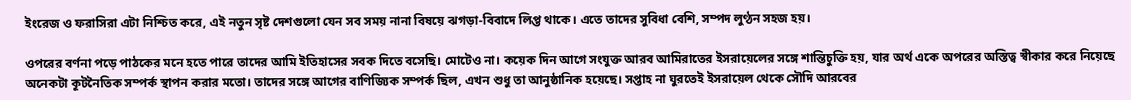ইংরেজ ও ফরাসিরা এটা নিশ্চিত করে, এই নতুন সৃষ্ট দেশগুলো যেন সব সময় নানা বিষয়ে ঝগড়া-বিবাদে লিপ্ত থাকে। এতে তাদের সুবিধা বেশি, সম্পদ লুণ্ঠন সহজ হয়।

ওপরের বর্ণনা পড়ে পাঠকের মনে হতে পারে তাদের আমি ইতিহাসের সবক দিতে বসেছি। মোটেও না। কয়েক দিন আগে সংযুক্ত আরব আমিরাতের ইসরায়েলের সঙ্গে শান্তিচুক্তি হয়, যার অর্থ একে অপরের অস্তিত্ব স্বীকার করে নিয়েছে অনেকটা কূটনৈতিক সম্পর্ক স্থাপন করার মতো। তাদের সঙ্গে আগের বাণিজ্যিক সম্পর্ক ছিল, এখন শুধু তা আনুষ্ঠানিক হয়েছে। সপ্তাহ না ঘুরতেই ইসরায়েল থেকে সৌদি আরবের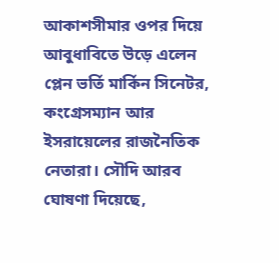আকাশসীমার ওপর দিয়ে আবুধাবিতে উড়ে এলেন প্লেন ভর্তি মার্কিন সিনেটর, কংগ্রেসম্যান আর ইসরায়েলের রাজনৈতিক নেতারা। সৌদি আরব ঘোষণা দিয়েছে,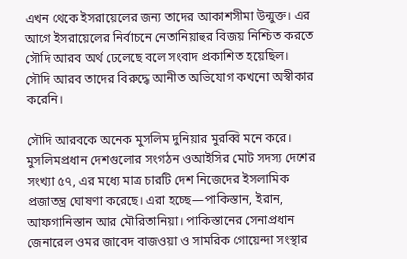এখন থেকে ইসরায়েলের জন্য তাদের আকাশসীমা উন্মুক্ত। এর আগে ইসরায়েলের নির্বাচনে নেতানিয়াহুর বিজয় নিশ্চিত করতে সৌদি আরব অর্থ ঢেলেছে বলে সংবাদ প্রকাশিত হয়েছিল। সৌদি আরব তাদের বিরুদ্ধে আনীত অভিযোগ কখনো অস্বীকার করেনি।

সৌদি আরবকে অনেক মুসলিম দুনিয়ার মুরব্বি মনে করে। মুসলিমপ্রধান দেশগুলোর সংগঠন ওআইসির মোট সদস্য দেশের সংখ্যা ৫৭, এর মধ্যে মাত্র চারটি দেশ নিজেদের ইসলামিক প্রজাতন্ত্র ঘোষণা করেছে। এরা হচ্ছে—পাকিস্তান, ইরান, আফগানিস্তান আর মৌরিতানিয়া। পাকিস্তানের সেনাপ্রধান জেনারেল ওমর জাবেদ বাজওয়া ও সামরিক গোয়েন্দা সংস্থার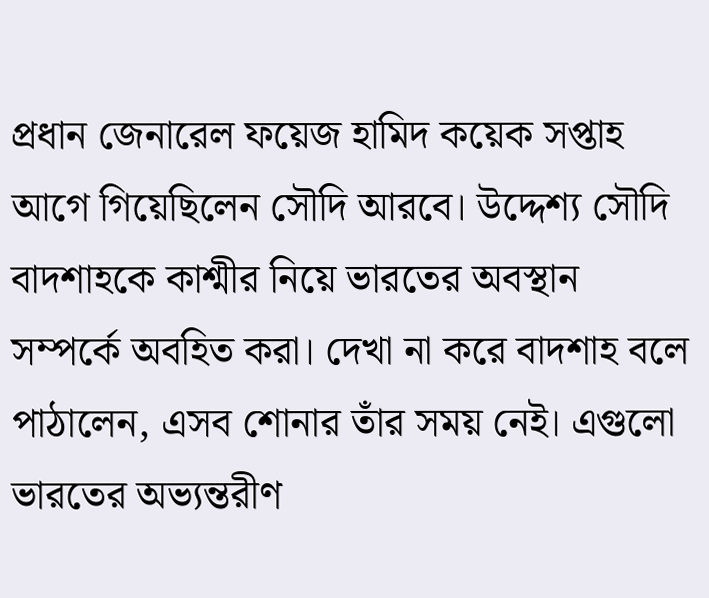প্রধান জেনারেল ফয়েজ হামিদ কয়েক সপ্তাহ আগে গিয়েছিলেন সৌদি আরবে। উদ্দেশ্য সৌদি বাদশাহকে কাশ্মীর নিয়ে ভারতের অবস্থান সম্পর্কে অবহিত করা। দেখা না করে বাদশাহ বলে পাঠালেন, এসব শোনার তাঁর সময় নেই। এগুলো ভারতের অভ্যন্তরীণ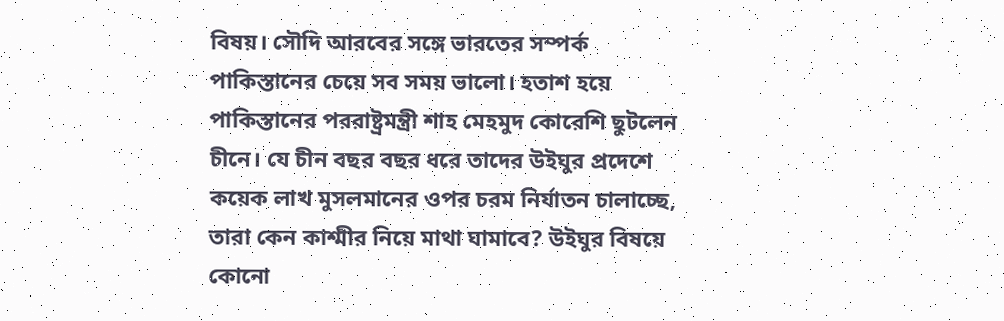বিষয়। সৌদি আরবের সঙ্গে ভারতের সম্পর্ক পাকিস্তানের চেয়ে সব সময় ভালো। হতাশ হয়ে পাকিস্তানের পররাষ্ট্রমন্ত্রী শাহ মেহমুদ কোরেশি ছুটলেন চীনে। যে চীন বছর বছর ধরে তাদের উইঘুর প্রদেশে কয়েক লাখ মুসলমানের ওপর চরম নির্যাতন চালাচ্ছে, তারা কেন কাশ্মীর নিয়ে মাথা ঘামাবে? উইঘুর বিষয়ে কোনো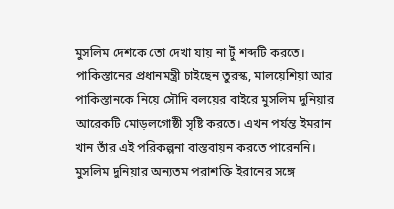মুসলিম দেশকে তো দেখা যায় না টুঁ শব্দটি করতে। পাকিস্তানের প্রধানমন্ত্রী চাইছেন তুরস্ক, মালয়েশিয়া আর পাকিস্তানকে নিয়ে সৌদি বলয়ের বাইরে মুসলিম দুনিয়ার আরেকটি মোড়লগোষ্ঠী সৃষ্টি করতে। এখন পর্যন্ত ইমরান খান তাঁর এই পরিকল্পনা বাস্তবায়ন করতে পারেননি। মুসলিম দুনিয়ার অন্যতম পরাশক্তি ইরানের সঙ্গে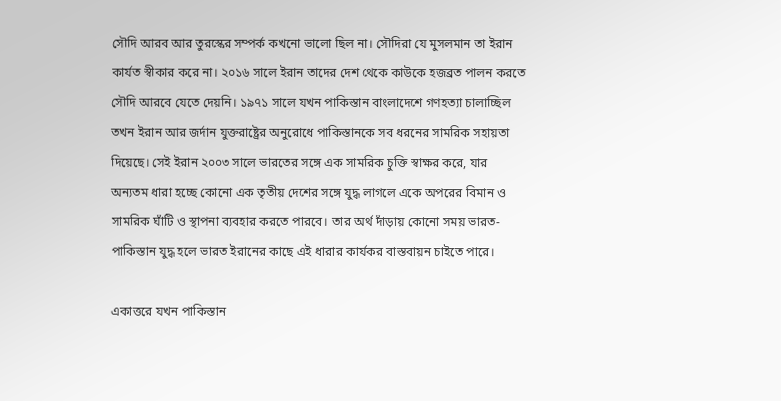সৌদি আরব আর তুরস্কের সম্পর্ক কখনো ভালো ছিল না। সৌদিরা যে মুসলমান তা ইরান কার্যত স্বীকার করে না। ২০১৬ সালে ইরান তাদের দেশ থেকে কাউকে হজব্রত পালন করতে সৌদি আরবে যেতে দেয়নি। ১৯৭১ সালে যখন পাকিস্তান বাংলাদেশে গণহত্যা চালাচ্ছিল তখন ইরান আর জর্দান যুক্তরাষ্ট্রের অনুরোধে পাকিস্তানকে সব ধরনের সামরিক সহায়তা দিয়েছে। সেই ইরান ২০০৩ সালে ভারতের সঙ্গে এক সামরিক চুক্তি স্বাক্ষর করে, যার অন্যতম ধারা হচ্ছে কোনো এক তৃতীয় দেশের সঙ্গে যুদ্ধ লাগলে একে অপরের বিমান ও সামরিক ঘাঁটি ও স্থাপনা ব্যবহার করতে পারবে। তার অর্থ দাঁড়ায় কোনো সময় ভারত-পাকিস্তান যুদ্ধ হলে ভারত ইরানের কাছে এই ধারার কার্যকর বাস্তবায়ন চাইতে পারে।

একাত্তরে যখন পাকিস্তান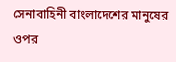সেনাবাহিনী বাংলাদেশের মানুষের ওপর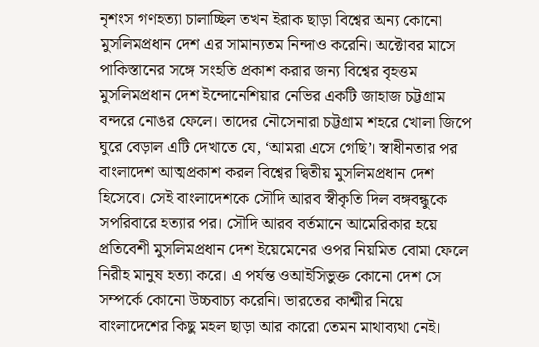নৃশংস গণহত্যা চালাচ্ছিল তখন ইরাক ছাড়া বিশ্বের অন্য কোনো মুসলিমপ্রধান দেশ এর সামান্যতম নিন্দাও করেনি। অক্টোবর মাসে পাকিস্তানের সঙ্গে সংহতি প্রকাশ করার জন্য বিশ্বের বৃহত্তম মুসলিমপ্রধান দেশ ইন্দোনেশিয়ার নেভির একটি জাহাজ চট্টগ্রাম বন্দরে নোঙর ফেলে। তাদের নৌসেনারা চট্টগ্রাম শহরে খোলা জিপে ঘুরে বেড়াল এটি দেখাতে যে, ‘আমরা এসে গেছি’। স্বাধীনতার পর বাংলাদেশ আত্মপ্রকাশ করল বিশ্বের দ্বিতীয় মুসলিমপ্রধান দেশ হিসেবে। সেই বাংলাদেশকে সৌদি আরব স্বীকৃতি দিল বঙ্গবন্ধুকে সপরিবারে হত্যার পর। সৌদি আরব বর্তমানে আমেরিকার হয়ে প্রতিবেশী মুসলিমপ্রধান দেশ ইয়েমেনের ওপর নিয়মিত বোমা ফেলে নিরীহ মানুষ হত্যা করে। এ পর্যন্ত ওআইসিভুক্ত কোনো দেশ সে সম্পর্কে কোনো উচ্চবাচ্য করেনি। ভারতের কাশ্মীর নিয়ে বাংলাদেশের কিছু মহল ছাড়া আর কারো তেমন মাথাব্যথা নেই।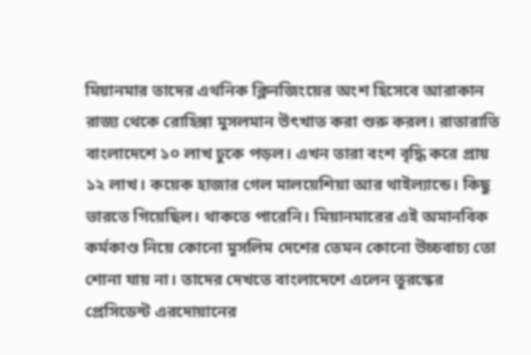মিয়ানমার তাদের এথনিক ক্লিনজিংয়ের অংশ হিসেবে আরাকান রাজ্য থেকে রোহিঙ্গা মুসলমান উৎখাত করা শুরু করল। রাতারাতি বাংলাদেশে ১০ লাখ ঢুকে পড়ল। এখন তারা বংশ বৃদ্ধি করে প্রায় ১২ লাখ। কয়েক হাজার গেল মালয়েশিয়া আর থাইল্যান্ডে। কিছু ভারতে গিয়েছিল। থাকতে পারেনি। মিয়ানমারের এই অমানবিক কর্মকাণ্ড নিয়ে কোনো মুসলিম দেশের তেমন কোনো উচ্চবাচ্য তো শোনা যায় না। তাদের দেখতে বাংলাদেশে এলেন তুরস্কের প্রেসিডেন্ট এরদোয়ানের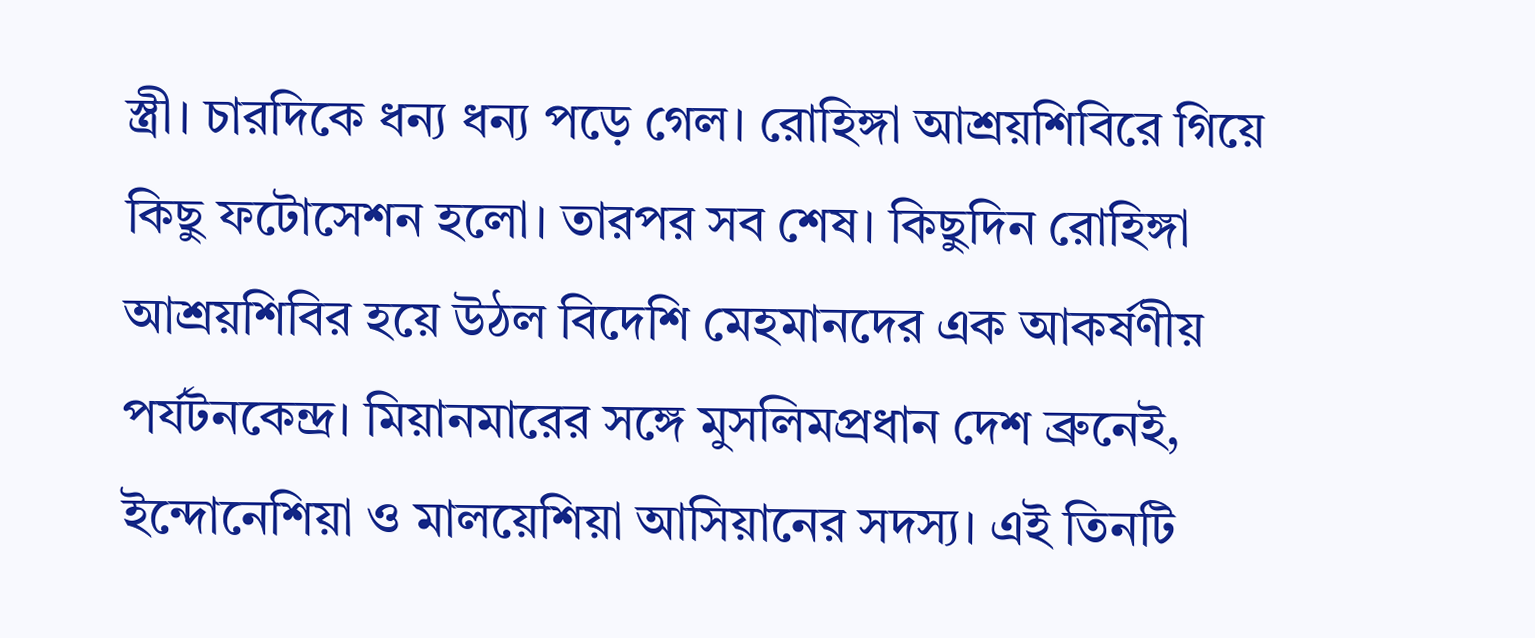স্ত্রী। চারদিকে ধন্য ধন্য পড়ে গেল। রোহিঙ্গা আশ্রয়শিবিরে গিয়ে কিছু ফটোসেশন হলো। তারপর সব শেষ। কিছুদিন রোহিঙ্গা আশ্রয়শিবির হয়ে উঠল বিদেশি মেহমানদের এক আকর্ষণীয় পর্যটনকেন্দ্র। মিয়ানমারের সঙ্গে মুসলিমপ্রধান দেশ ব্রুনেই, ইন্দোনেশিয়া ও মালয়েশিয়া আসিয়ানের সদস্য। এই তিনটি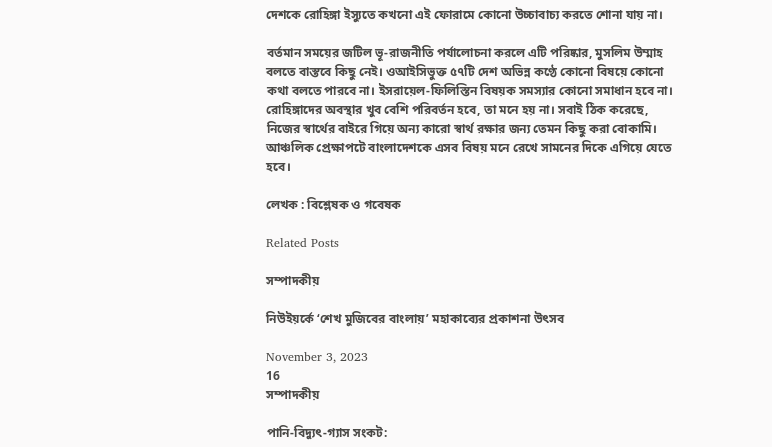দেশকে রোহিঙ্গা ইস্যুতে কখনো এই ফোরামে কোনো উচ্চাবাচ্য করতে শোনা যায় না।

বর্তমান সময়ের জটিল ভূ-রাজনীতি পর্যালোচনা করলে এটি পরিষ্কার, মুসলিম উম্মাহ বলতে বাস্তবে কিছু নেই। ওআইসিভুক্ত ৫৭টি দেশ অভিন্ন কণ্ঠে কোনো বিষয়ে কোনো কথা বলতে পারবে না। ইসরায়েল-ফিলিস্তিন বিষয়ক সমস্যার কোনো সমাধান হবে না। রোহিঙ্গাদের অবস্থার খুব বেশি পরিবর্তন হবে, তা মনে হয় না। সবাই ঠিক করেছে, নিজের স্বার্থের বাইরে গিয়ে অন্য কারো স্বার্থ রক্ষার জন্য তেমন কিছু করা বোকামি। আঞ্চলিক প্রেক্ষাপটে বাংলাদেশকে এসব বিষয় মনে রেখে সামনের দিকে এগিয়ে যেতে হবে।

লেখক : বিশ্লেষক ও গবেষক

Related Posts

সম্পাদকীয়

নিউইয়র্কে ‘শেখ মুজিবের বাংলায়’ মহাকাব্যের প্রকাশনা উৎসব

November 3, 2023
16
সম্পাদকীয়

পানি-বিদ্যুৎ-গ্যাস সংকট: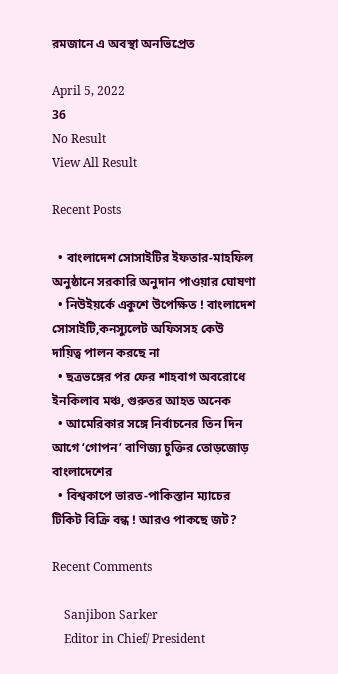রমজানে এ অবস্থা অনভিপ্রেত

April 5, 2022
36
No Result
View All Result

Recent Posts

  • বাংলাদেশ সোসাইটির ইফতার-মাহফিল অনুষ্ঠানে সরকারি অনুদান পাওয়ার ঘোষণা
  • নিউইয়র্কে একুশে উপেক্ষিত ! বাংলাদেশ সোসাইটি,কনস্যুলেট অফিসসহ কেউ দায়িত্ব পালন করছে না
  • ছত্রভঙ্গের পর ফের শাহবাগ অবরোধে ইনকিলাব মঞ্চ, গুরুতর আহত অনেক
  • আমেরিকার সঙ্গে নির্বাচনের তিন দিন আগে ‘গোপন’ বাণিজ্য চুক্তির তোড়জোড় বাংলাদেশের
  • বিশ্বকাপে ভারত-পাকিস্তান ম্যাচের টিকিট বিক্রি বন্ধ ! আরও পাকছে জট?

Recent Comments

    Sanjibon Sarker
    Editor in Chief/ President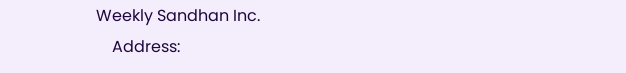Weekly Sandhan Inc.
    Address: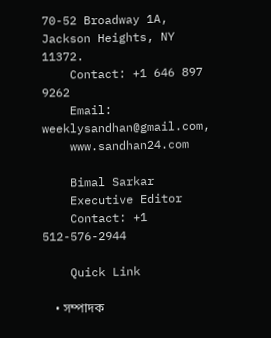70-52 Broadway 1A, Jackson Heights, NY 11372.
    Contact: +1 646 897 9262
    Email: weeklysandhan@gmail.com,
    www.sandhan24.com

    Bimal Sarkar
    Executive Editor
    Contact: +1 512-576-2944

    Quick Link

    • সম্পাদক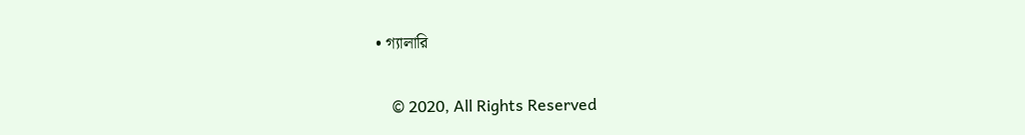• গ্যালারি

    © 2020, All Rights Reserved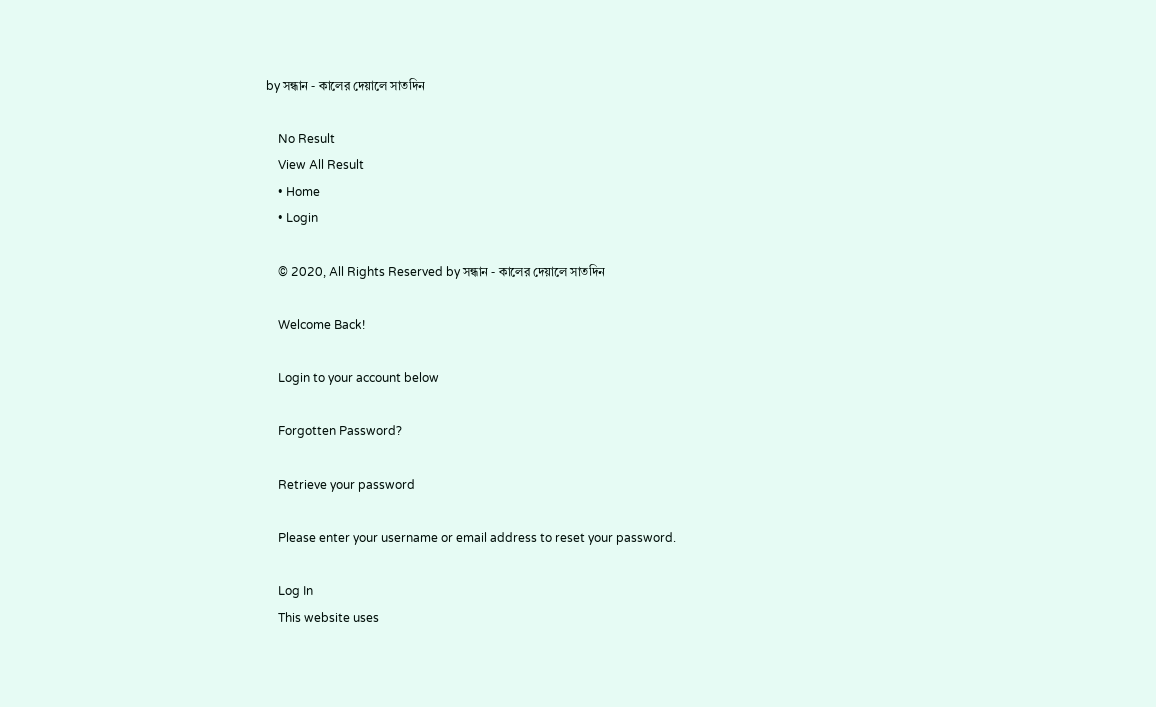by সন্ধান - কালের দেয়ালে সাতদিন

    No Result
    View All Result
    • Home
    • Login

    © 2020, All Rights Reserved by সন্ধান - কালের দেয়ালে সাতদিন

    Welcome Back!

    Login to your account below

    Forgotten Password?

    Retrieve your password

    Please enter your username or email address to reset your password.

    Log In
    This website uses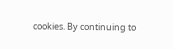cookies. By continuing to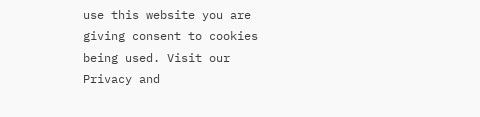use this website you are giving consent to cookies being used. Visit our Privacy and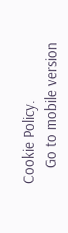Cookie Policy.
    Go to mobile version